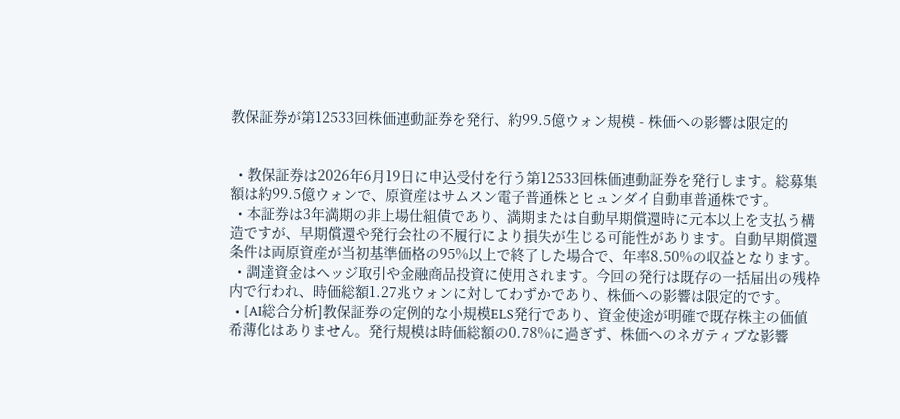教保証券が第12533回株価連動証券を発行、約99.5億ウォン規模 - 株価への影響は限定的


  • 教保証券は2026年6月19日に申込受付を行う第12533回株価連動証券を発行します。総募集額は約99.5億ウォンで、原資産はサムスン電子普通株とヒュンダイ自動車普通株です。
  • 本証券は3年満期の非上場仕組債であり、満期または自動早期償還時に元本以上を支払う構造ですが、早期償還や発行会社の不履行により損失が生じる可能性があります。自動早期償還条件は両原資産が当初基準価格の95%以上で終了した場合で、年率8.50%の収益となります。
  • 調達資金はヘッジ取引や金融商品投資に使用されます。今回の発行は既存の一括届出の残枠内で行われ、時価総額1.27兆ウォンに対してわずかであり、株価への影響は限定的です。
  • [AI総合分析]教保証券の定例的な小規模ELS発行であり、資金使途が明確で既存株主の価値希薄化はありません。発行規模は時価総額の0.78%に過ぎず、株価へのネガティブな影響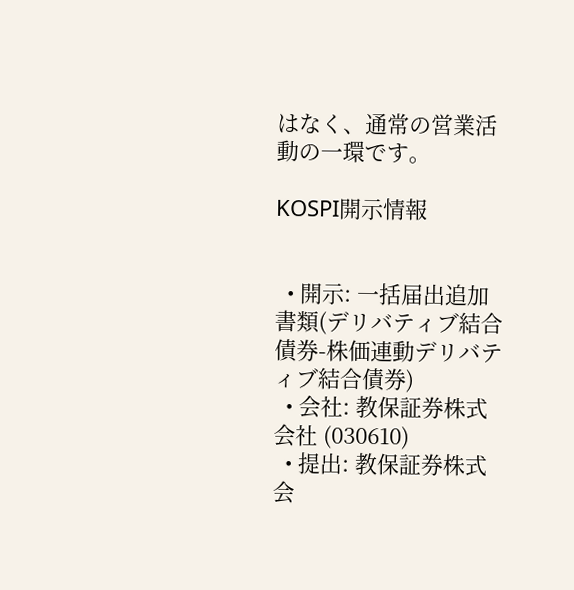はなく、通常の営業活動の一環です。

KOSPI開示情報


  • 開示: 一括届出追加書類(デリバティブ結合債券-株価連動デリバティブ結合債券)
  • 会社: 教保証券株式会社 (030610)
  • 提出: 教保証券株式会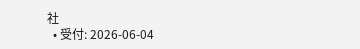社
  • 受付: 2026-06-04